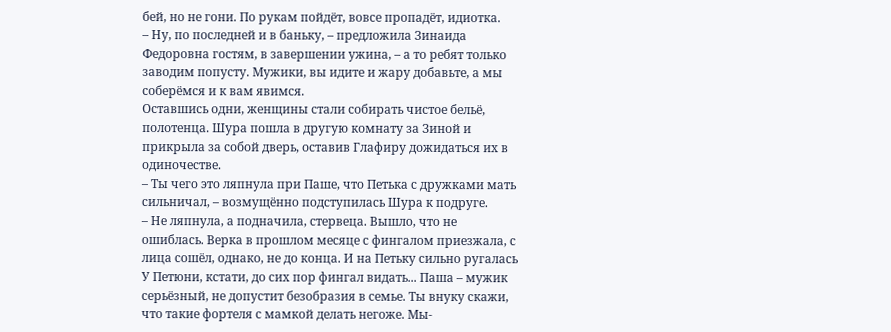бей, но не гони. По рукам пойдёт, вовсе пропадёт, идиотка.
– Ну, по последней и в баньку, – предложила Зинаида Федоровна гостям, в завершении ужина, – а то ребят только заводим попусту. Мужики, вы идите и жару добавьте, а мы соберёмся и к вам явимся.
Оставшись одни, женщины стали собирать чистое бельё, полотенца. Шура пошла в другую комнату за Зиной и прикрыла за собой дверь, оставив Глафиру дожидаться их в одиночестве.
– Ты чего это ляпнула при Паше, что Петька с дружками мать сильничал, – возмущённо подступилась Шура к подруге.
– Не ляпнула, а подначила, стервеца. Вышло, что не ошиблась. Верка в прошлом месяце с фингалом приезжала, с лица сошёл, однако, не до конца. И на Петьку сильно ругалась У Петюни, кстати, до сих пор фингал видать... Паша – мужик серьёзный, не допустит безобразия в семье. Ты внуку скажи, что такие фортеля с мамкой делать негоже. Мы-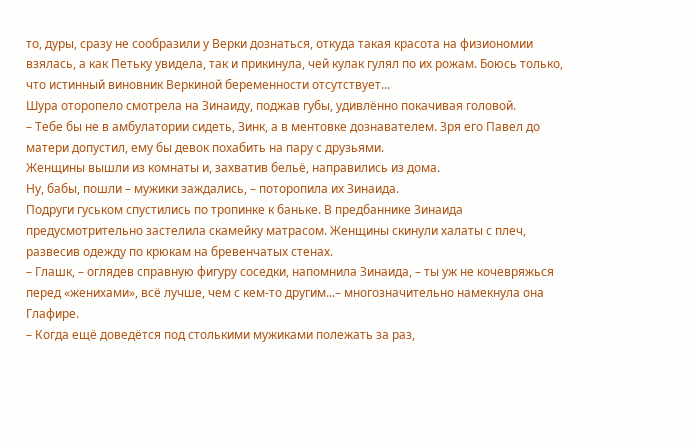то, дуры, сразу не сообразили у Верки дознаться, откуда такая красота на физиономии взялась, а как Петьку увидела, так и прикинула, чей кулак гулял по их рожам. Боюсь только, что истинный виновник Веркиной беременности отсутствует...
Шура оторопело смотрела на Зинаиду, поджав губы, удивлённо покачивая головой.
– Тебе бы не в амбулатории сидеть, Зинк, а в ментовке дознавателем. Зря его Павел до матери допустил, ему бы девок похабить на пару с друзьями.
Женщины вышли из комнаты и, захватив бельё, направились из дома.
Ну, бабы, пошли – мужики заждались, – поторопила их Зинаида.
Подруги гуськом спустились по тропинке к баньке. В предбаннике Зинаида предусмотрительно застелила скамейку матрасом. Женщины скинули халаты с плеч, развесив одежду по крюкам на бревенчатых стенах.
– Глашк, – оглядев справную фигуру соседки, напомнила Зинаида, – ты уж не кочевряжься перед «женихами», всё лучше, чем с кем-то другим...– многозначительно намекнула она Глафире.
– Когда ещё доведётся под столькими мужиками полежать за раз,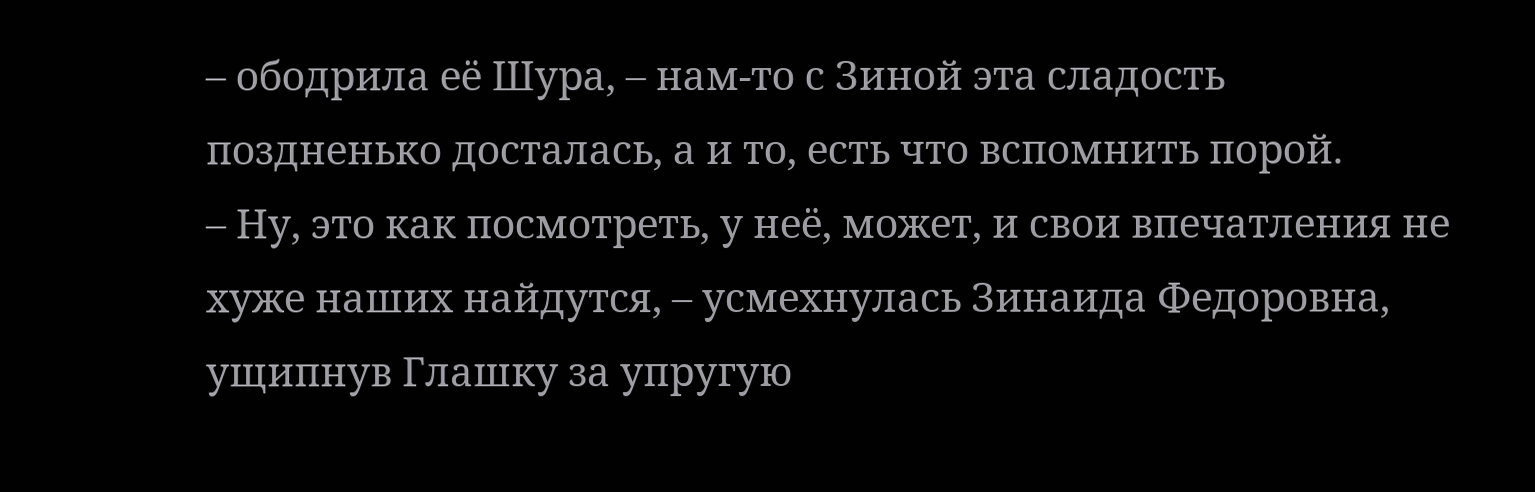– ободрила её Шура, – нам-то с Зиной эта сладость поздненько досталась, а и то, есть что вспомнить порой.
– Ну, это как посмотреть, у неё, может, и свои впечатления не хуже наших найдутся, – усмехнулась Зинаида Федоровна, ущипнув Глашку за упругую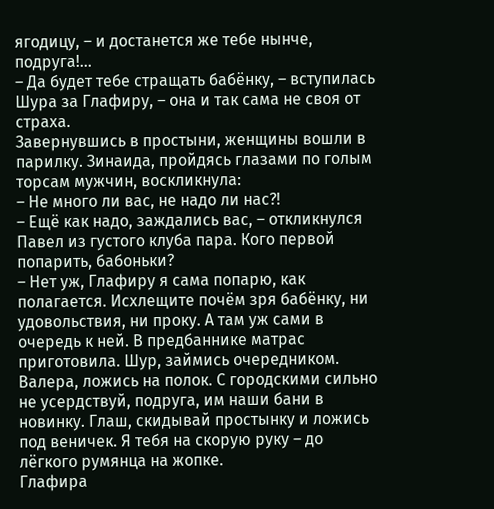ягодицу, – и достанется же тебе нынче, подруга!...
– Да будет тебе стращать бабёнку, – вступилась Шура за Глафиру, – она и так сама не своя от страха.
Завернувшись в простыни, женщины вошли в парилку. Зинаида, пройдясь глазами по голым торсам мужчин, воскликнула:
– Не много ли вас, не надо ли нас?!
– Ещё как надо, заждались вас, – откликнулся Павел из густого клуба пара. Кого первой попарить, бабоньки?
– Нет уж, Глафиру я сама попарю, как полагается. Исхлещите почём зря бабёнку, ни удовольствия, ни проку. А там уж сами в очередь к ней. В предбаннике матрас приготовила. Шур, займись очередником. Валера, ложись на полок. С городскими сильно не усердствуй, подруга, им наши бани в новинку. Глаш, скидывай простынку и ложись под веничек. Я тебя на скорую руку – до лёгкого румянца на жопке.
Глафира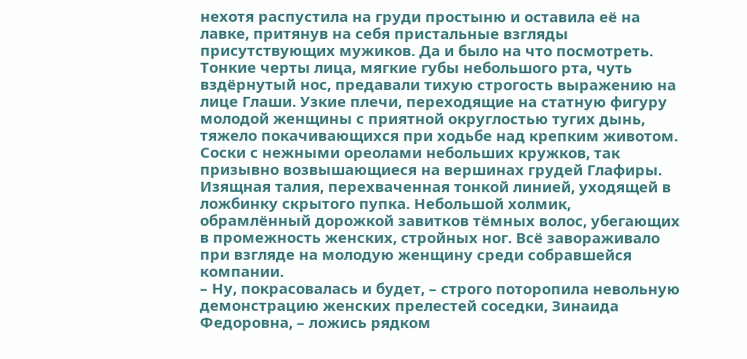нехотя распустила на груди простыню и оставила её на лавке, притянув на себя пристальные взгляды присутствующих мужиков. Да и было на что посмотреть. Тонкие черты лица, мягкие губы небольшого рта, чуть вздёрнутый нос, предавали тихую строгость выражению на лице Глаши. Узкие плечи, переходящие на статную фигуру молодой женщины с приятной округлостью тугих дынь, тяжело покачивающихся при ходьбе над крепким животом. Соски с нежными ореолами небольших кружков, так призывно возвышающиеся на вершинах грудей Глафиры. Изящная талия, перехваченная тонкой линией, уходящей в ложбинку скрытого пупка. Небольшой холмик, обрамлённый дорожкой завитков тёмных волос, убегающих в промежность женских, стройных ног. Всё завораживало при взгляде на молодую женщину среди собравшейся компании.
– Ну, покрасовалась и будет, – строго поторопила невольную демонстрацию женских прелестей соседки, Зинаида Федоровна, – ложись рядком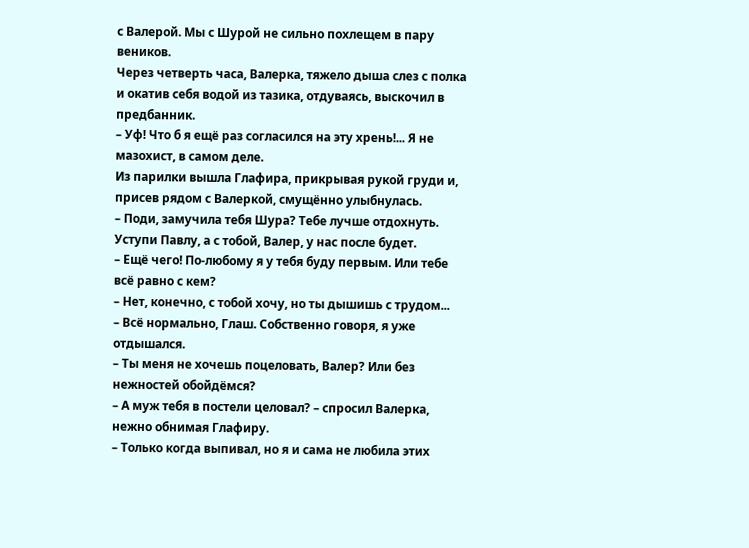с Валерой. Мы с Шурой не сильно похлещем в пару веников.
Через четверть часа, Валерка, тяжело дыша слез с полка и окатив себя водой из тазика, отдуваясь, выскочил в предбанник.
– Уф! Что б я ещё раз согласился на эту хрень!... Я не мазохист, в самом деле.
Из парилки вышла Глафира, прикрывая рукой груди и, присев рядом с Валеркой, смущённо улыбнулась.
– Поди, замучила тебя Шура? Тебе лучше отдохнуть. Уступи Павлу, а с тобой, Валер, у нас после будет.
– Ещё чего! По-любому я у тебя буду первым. Или тебе всё равно с кем?
– Нет, конечно, с тобой хочу, но ты дышишь с трудом...
– Всё нормально, Глаш. Собственно говоря, я уже отдышался.
– Ты меня не хочешь поцеловать, Валер? Или без нежностей обойдёмся?
– А муж тебя в постели целовал? – спросил Валерка, нежно обнимая Глафиру.
– Только когда выпивал, но я и сама не любила этих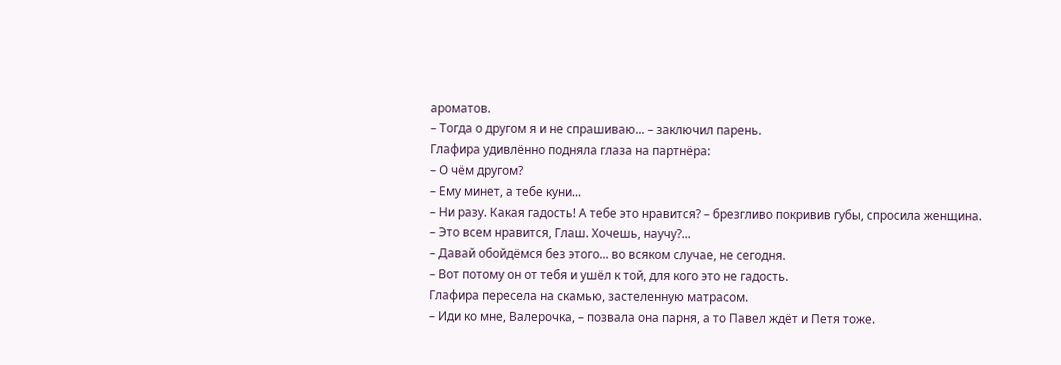ароматов.
– Тогда о другом я и не спрашиваю... – заключил парень.
Глафира удивлённо подняла глаза на партнёра:
– О чём другом?
– Ему минет, а тебе куни...
– Ни разу. Какая гадость! А тебе это нравится? – брезгливо покривив губы, спросила женщина.
– Это всем нравится, Глаш. Хочешь, научу?...
– Давай обойдёмся без этого... во всяком случае, не сегодня.
– Вот потому он от тебя и ушёл к той, для кого это не гадость.
Глафира пересела на скамью, застеленную матрасом.
– Иди ко мне, Валерочка, – позвала она парня, а то Павел ждёт и Петя тоже.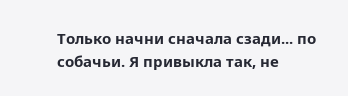Только начни сначала сзади... по собачьи. Я привыкла так, не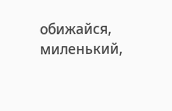обижайся, миленький,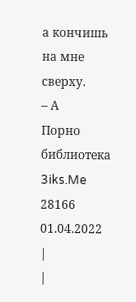а кончишь на мне сверху.
– А
Порно библиотека 3iks.Me
28166
01.04.2022
|
|